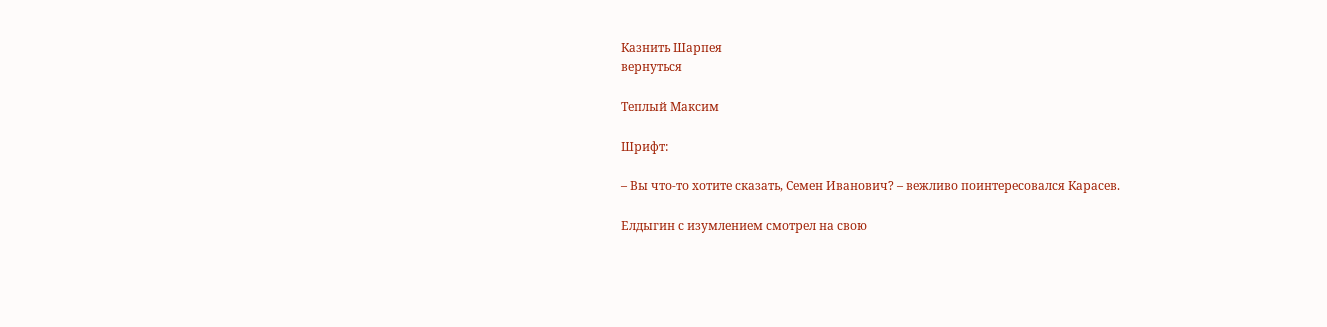Казнить Шарпея
вернуться

Теплый Максим

Шрифт:

– Вы что-то хотите сказать, Семен Иванович? – вежливо поинтересовался Карасев.

Елдыгин с изумлением смотрел на свою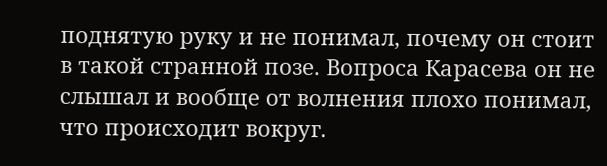поднятую руку и не понимал, почему он стоит в такой странной позе. Вопроса Карасева он не слышал и вообще от волнения плохо понимал, что происходит вокруг.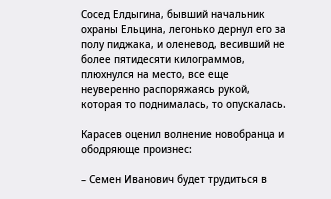Сосед Елдыгина, бывший начальник охраны Ельцина, легонько дернул его за полу пиджака, и оленевод, весивший не более пятидесяти килограммов, плюхнулся на место, все еще неуверенно распоряжаясь рукой, которая то поднималась, то опускалась.

Карасев оценил волнение новобранца и ободряюще произнес:

– Семен Иванович будет трудиться в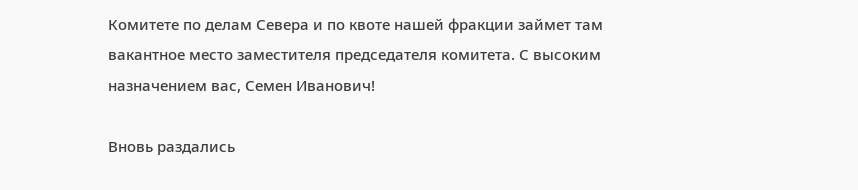Комитете по делам Севера и по квоте нашей фракции займет там вакантное место заместителя председателя комитета. С высоким назначением вас, Семен Иванович!

Вновь раздались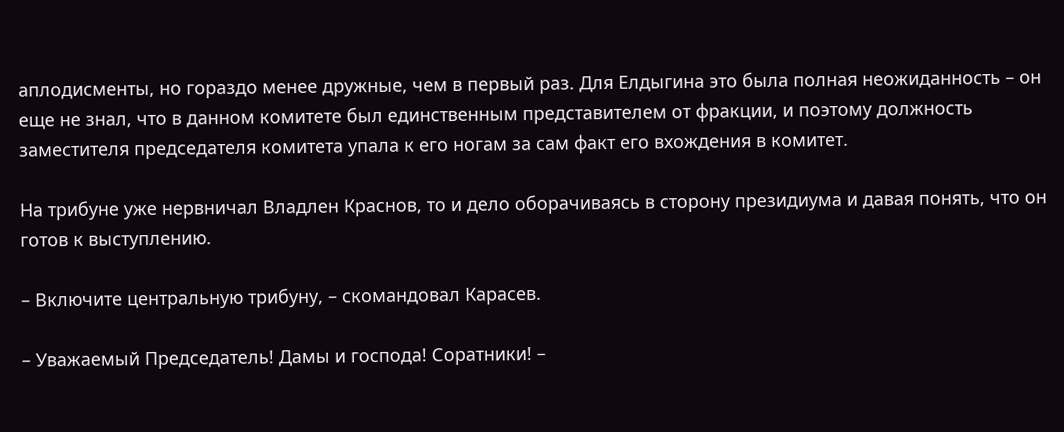аплодисменты, но гораздо менее дружные, чем в первый раз. Для Елдыгина это была полная неожиданность – он еще не знал, что в данном комитете был единственным представителем от фракции, и поэтому должность заместителя председателя комитета упала к его ногам за сам факт его вхождения в комитет.

На трибуне уже нервничал Владлен Краснов, то и дело оборачиваясь в сторону президиума и давая понять, что он готов к выступлению.

– Включите центральную трибуну, – скомандовал Карасев.

– Уважаемый Председатель! Дамы и господа! Соратники! –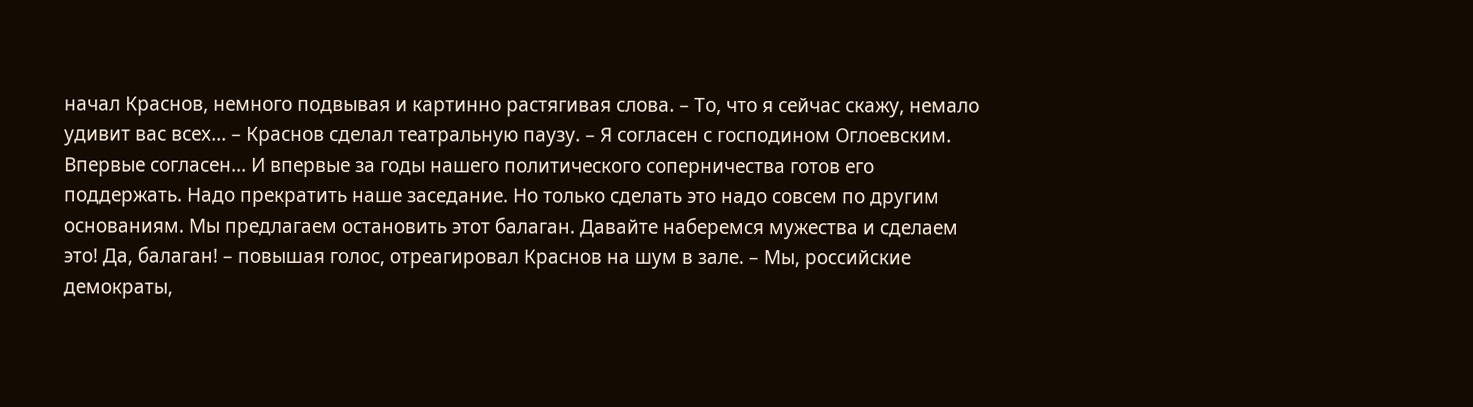начал Краснов, немного подвывая и картинно растягивая слова. – То, что я сейчас скажу, немало удивит вас всех... – Краснов сделал театральную паузу. – Я согласен с господином Оглоевским. Впервые согласен... И впервые за годы нашего политического соперничества готов его поддержать. Надо прекратить наше заседание. Но только сделать это надо совсем по другим основаниям. Мы предлагаем остановить этот балаган. Давайте наберемся мужества и сделаем это! Да, балаган! – повышая голос, отреагировал Краснов на шум в зале. – Мы, российские демократы,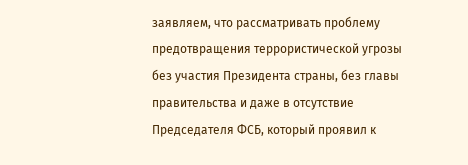заявляем, что рассматривать проблему предотвращения террористической угрозы без участия Президента страны, без главы правительства и даже в отсутствие Председателя ФСБ, который проявил к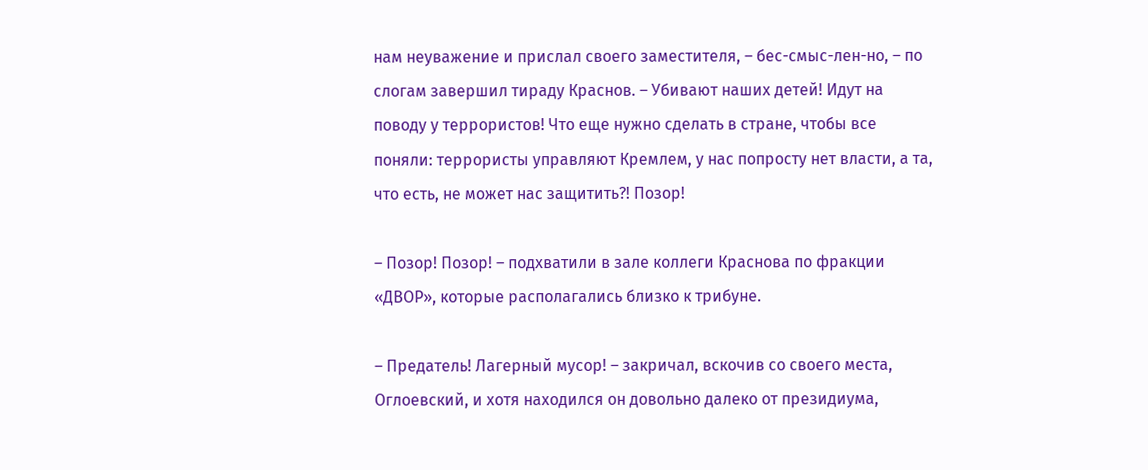нам неуважение и прислал своего заместителя, – бес-смыс-лен-но, – по слогам завершил тираду Краснов. – Убивают наших детей! Идут на поводу у террористов! Что еще нужно сделать в стране, чтобы все поняли: террористы управляют Кремлем, у нас попросту нет власти, а та, что есть, не может нас защитить?! Позор!

– Позор! Позор! – подхватили в зале коллеги Краснова по фракции «ДВОР», которые располагались близко к трибуне.

– Предатель! Лагерный мусор! – закричал, вскочив со своего места, Оглоевский, и хотя находился он довольно далеко от президиума,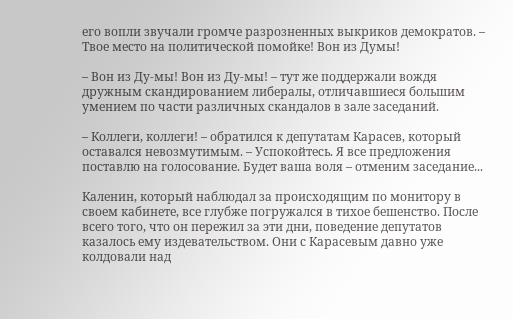его вопли звучали громче разрозненных выкриков демократов. – Твое место на политической помойке! Вон из Думы!

– Вон из Ду-мы! Вон из Ду-мы! – тут же поддержали вождя дружным скандированием либералы, отличавшиеся большим умением по части различных скандалов в зале заседаний.

– Коллеги, коллеги! – обратился к депутатам Карасев, который оставался невозмутимым. – Успокойтесь. Я все предложения поставлю на голосование. Будет ваша воля – отменим заседание...

Каленин, который наблюдал за происходящим по монитору в своем кабинете, все глубже погружался в тихое бешенство. После всего того, что он пережил за эти дни, поведение депутатов казалось ему издевательством. Они с Карасевым давно уже колдовали над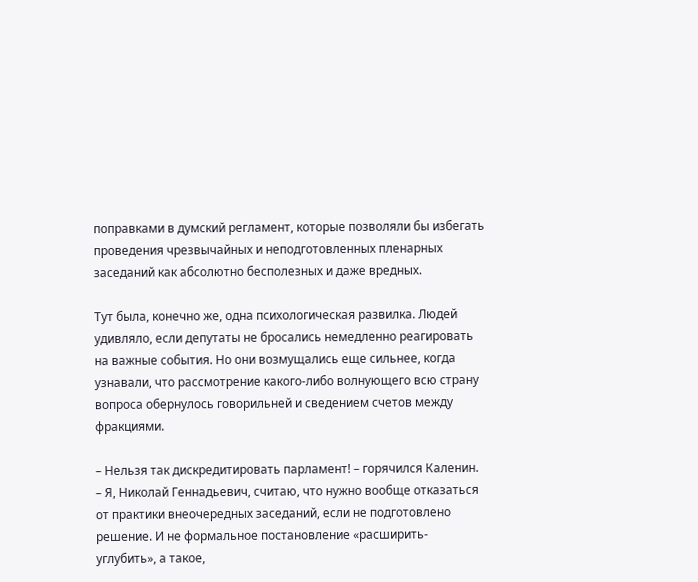поправками в думский регламент, которые позволяли бы избегать проведения чрезвычайных и неподготовленных пленарных заседаний как абсолютно бесполезных и даже вредных.

Тут была, конечно же, одна психологическая развилка. Людей удивляло, если депутаты не бросались немедленно реагировать на важные события. Но они возмущались еще сильнее, когда узнавали, что рассмотрение какого-либо волнующего всю страну вопроса обернулось говорильней и сведением счетов между фракциями.

– Нельзя так дискредитировать парламент! – горячился Каленин. – Я, Николай Геннадьевич, считаю, что нужно вообще отказаться от практики внеочередных заседаний, если не подготовлено решение. И не формальное постановление «расширить-углубить», а такое,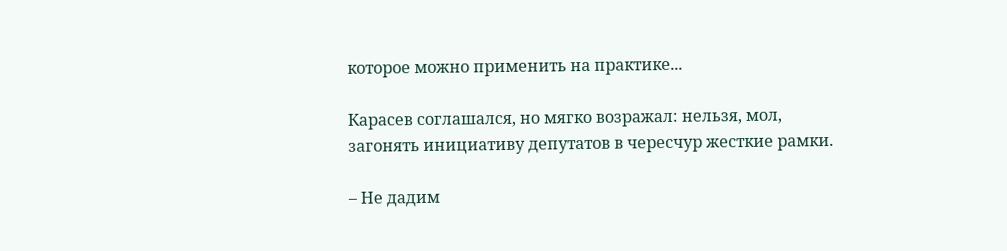которое можно применить на практике...

Карасев соглашался, но мягко возражал: нельзя, мол, загонять инициативу депутатов в чересчур жесткие рамки.

– Не дадим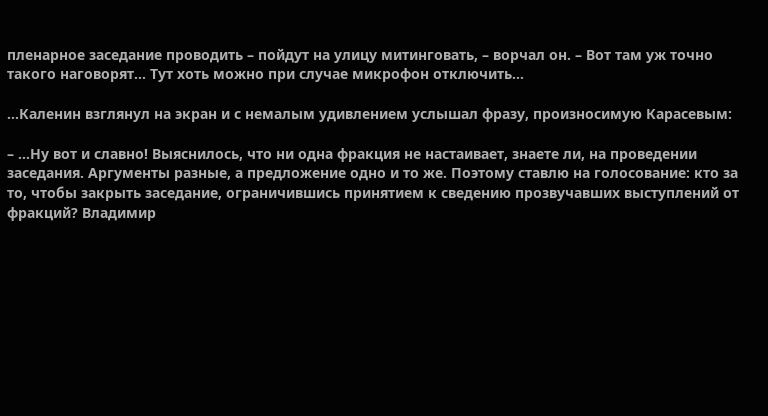пленарное заседание проводить – пойдут на улицу митинговать, – ворчал он. – Вот там уж точно такого наговорят... Тут хоть можно при случае микрофон отключить...

...Каленин взглянул на экран и с немалым удивлением услышал фразу, произносимую Карасевым:

– ...Ну вот и славно! Выяснилось, что ни одна фракция не настаивает, знаете ли, на проведении заседания. Аргументы разные, а предложение одно и то же. Поэтому ставлю на голосование: кто за то, чтобы закрыть заседание, ограничившись принятием к сведению прозвучавших выступлений от фракций? Владимир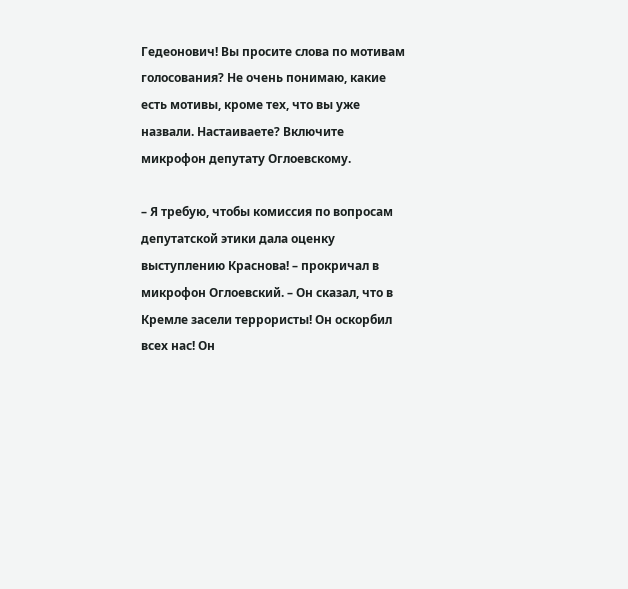Гедеонович! Вы просите слова по мотивам голосования? Не очень понимаю, какие есть мотивы, кроме тех, что вы уже назвали. Настаиваете? Включите микрофон депутату Оглоевскому.

– Я требую, чтобы комиссия по вопросам депутатской этики дала оценку выступлению Краснова! – прокричал в микрофон Оглоевский. – Он сказал, что в Кремле засели террористы! Он оскорбил всех нас! Он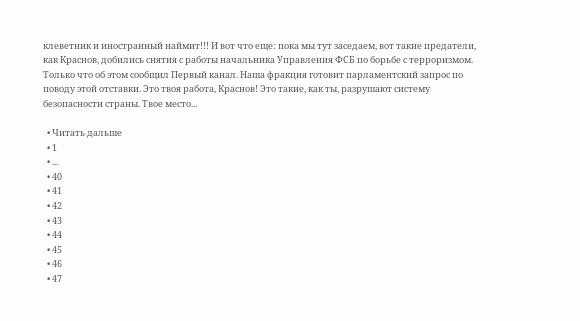клеветник и иностранный наймит!!! И вот что еще: пока мы тут заседаем, вот такие предатели, как Краснов, добились снятия с работы начальника Управления ФСБ по борьбе с терроризмом. Только что об этом сообщил Первый канал. Наша фракция готовит парламентский запрос по поводу этой отставки. Это твоя работа, Краснов! Это такие, как ты, разрушают систему безопасности страны. Твое место...

  • Читать дальше
  • 1
  • ...
  • 40
  • 41
  • 42
  • 43
  • 44
  • 45
  • 46
  • 47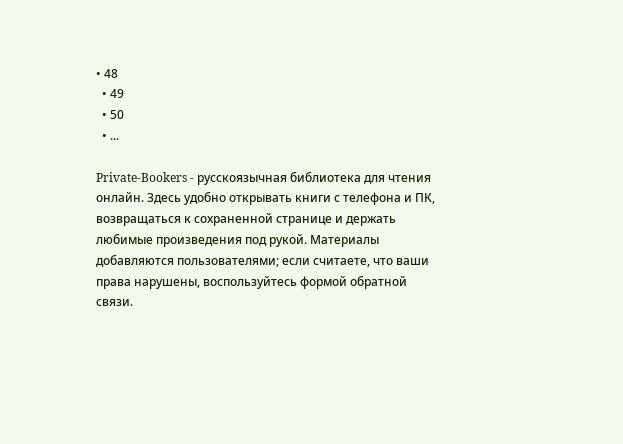• 48
  • 49
  • 50
  • ...

Private-Bookers - русскоязычная библиотека для чтения онлайн. Здесь удобно открывать книги с телефона и ПК, возвращаться к сохраненной странице и держать любимые произведения под рукой. Материалы добавляются пользователями; если считаете, что ваши права нарушены, воспользуйтесь формой обратной связи.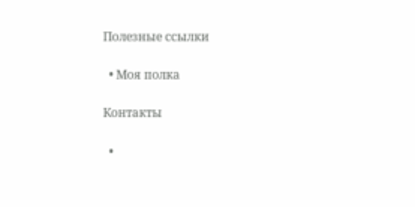Полезные ссылки

  • Моя полка

Контакты

  •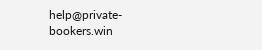help@private-bookers.win